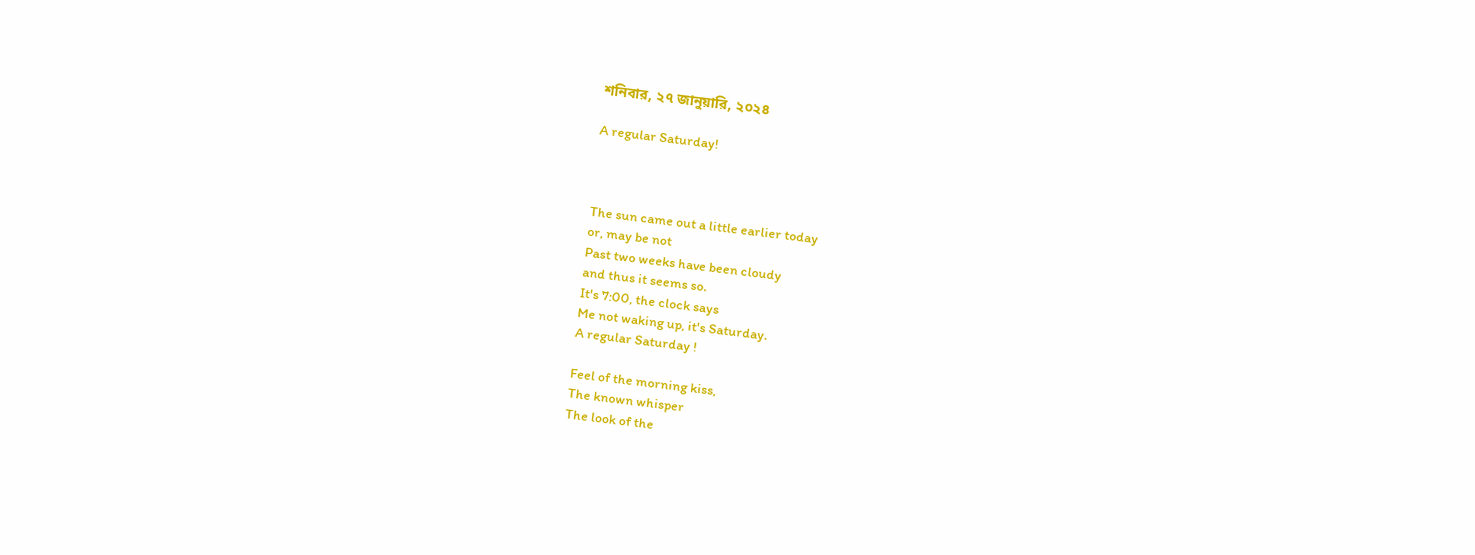শনিবার, ২৭ জানুয়ারি, ২০২৪

A regular Saturday!



The sun came out a little earlier today
or, may be not
Past two weeks have been cloudy
and thus it seems so.
It's 7:00, the clock says
Me not waking up, it's Saturday.
A regular Saturday !

Feel of the morning kiss,
The known whisper
The look of the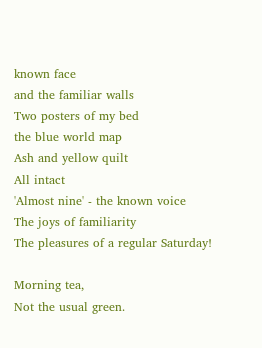known face
and the familiar walls
Two posters of my bed
the blue world map
Ash and yellow quilt
All intact
'Almost nine' - the known voice
The joys of familiarity
The pleasures of a regular Saturday!

Morning tea,
Not the usual green.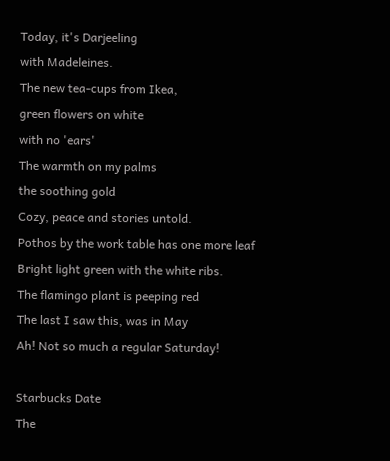Today, it's Darjeeling
with Madeleines.
The new tea-cups from Ikea,
green flowers on white
with no 'ears'
The warmth on my palms
the soothing gold
Cozy, peace and stories untold.
Pothos by the work table has one more leaf
Bright light green with the white ribs.
The flamingo plant is peeping red
The last I saw this, was in May
Ah! Not so much a regular Saturday!

Starbucks Date
The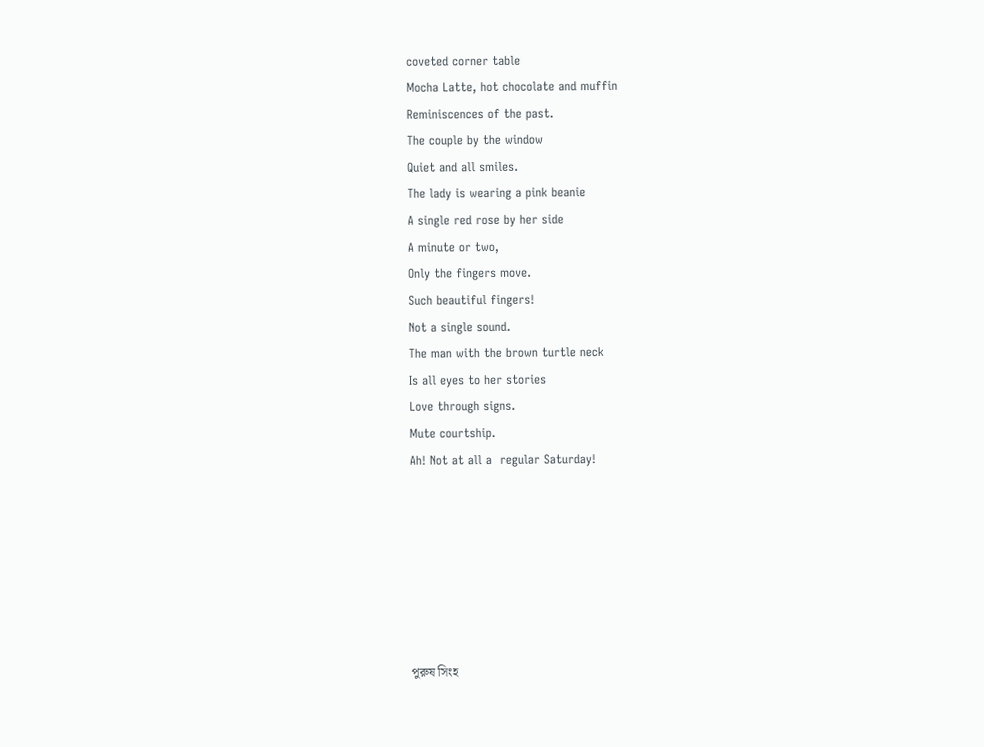coveted corner table
Mocha Latte, hot chocolate and muffin
Reminiscences of the past.
The couple by the window
Quiet and all smiles.
The lady is wearing a pink beanie
A single red rose by her side
A minute or two,
Only the fingers move.
Such beautiful fingers!
Not a single sound.
The man with the brown turtle neck
Is all eyes to her stories
Love through signs.
Mute courtship.
Ah! Not at all a  regular Saturday!







পুরুষ সিংহ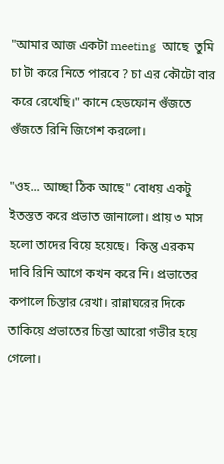"আমার আজ একটা meeting  আছে  তুমি চা টা করে নিতে পারবে ? চা এর কৌটো বার করে রেখেছি।" কানে হেডফোন গুঁজতে গুঁজতে রিনি জিগেশ করলো।

"ওহ... আচ্ছা ঠিক আছে" বোধয় একটু ইতস্তত করে প্রভাত জানালো। প্রায় ৩ মাস হলো তাদের বিয়ে হয়েছে।  কিন্তু এরকম দাবি রিনি আগে কখন করে নি। প্রভাতের কপালে চিন্তার রেখা। রান্নাঘরের দিকে তাকিয়ে প্রভাতের চিন্তা আরো গভীর হয়ে গেলো।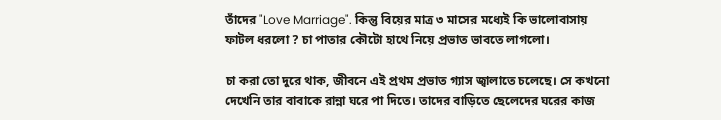তাঁদের "Love Marriage". কিন্তু বিয়ের মাত্র ৩ মাসের মধ্যেই কি ভালোবাসায় ফাটল ধরলো ? চা পাতার কৌটো হাথে নিয়ে প্রভাত ভাবতে লাগলো।

চা করা তো দুরে থাক, জীবনে এই প্রথম প্রভাত গ্যাস জ্বালাতে চলেছে। সে কখনো দেখেনি তার বাবাকে রান্না ঘরে পা দিতে। তাদের বাড়িতে ছেলেদের ঘরের কাজ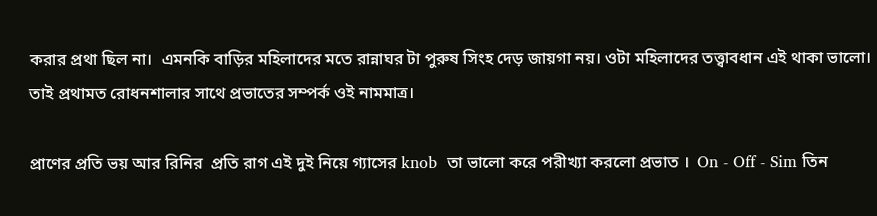করার প্রথা ছিল না।  এমনকি বাড়ির মহিলাদের মতে রান্নাঘর টা পুরুষ সিংহ দেড় জায়গা নয়। ওটা মহিলাদের তত্ত্বাবধান এই থাকা ভালো। তাই প্রথামত রোধনশালার সাথে প্রভাতের সম্পর্ক ওই নামমাত্র।

প্রাণের প্রতি ভয় আর রিনির  প্রতি রাগ এই দুই নিয়ে গ্যাসের knob  তা ভালো করে পরীখ্যা করলো প্রভাত ।  On - Off - Sim তিন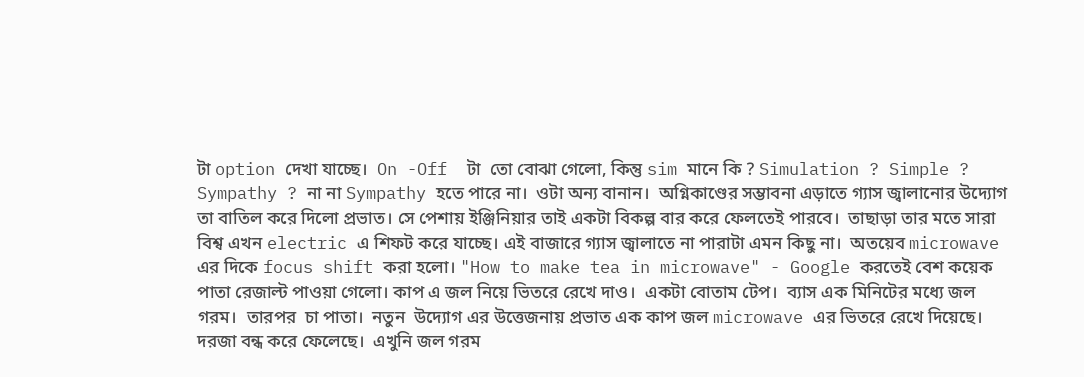টা option দেখা যাচ্ছে।  On -Off  টা  তো বোঝা গেলো, কিন্তু sim মানে কি ? Simulation ? Simple ? Sympathy ? না না Sympathy হতে পারে না।  ওটা অন্য বানান।  অগ্নিকাণ্ডের সম্ভাবনা এড়াতে গ্যাস জ্বালানোর উদ্যোগ তা বাতিল করে দিলো প্রভাত। সে পেশায় ইঞ্জিনিয়ার তাই একটা বিকল্প বার করে ফেলতেই পারবে।  তাছাড়া তার মতে সারা বিশ্ব এখন electric এ শিফট করে যাচ্ছে। এই বাজারে গ্যাস জ্বালাতে না পারাটা এমন কিছু না।  অতয়েব microwave এর দিকে focus shift করা হলো। "How to make tea in microwave" - Google করতেই বেশ কয়েক পাতা রেজাল্ট পাওয়া গেলো। কাপ এ জল নিয়ে ভিতরে রেখে দাও।  একটা বোতাম টেপ।  ব্যাস এক মিনিটের মধ্যে জল গরম।  তারপর  চা পাতা।  নতুন  উদ্যোগ এর উত্তেজনায় প্রভাত এক কাপ জল microwave এর ভিতরে রেখে দিয়েছে।  দরজা বন্ধ করে ফেলেছে।  এখুনি জল গরম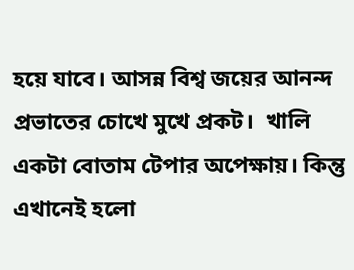হয়ে যাবে। আসন্ন বিশ্ব জয়ের আনন্দ প্রভাতের চোখে মুখে প্রকট।  খালি একটা বোতাম টেপার অপেক্ষায়। কিন্তু এখানেই হলো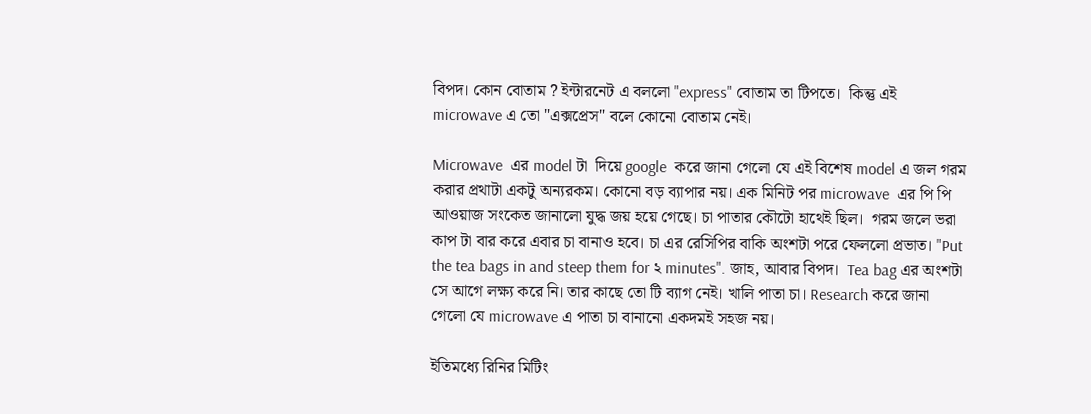বিপদ। কোন বোতাম ? ইন্টারনেট এ বললো "express" বোতাম তা টিপতে।  কিন্তু এই microwave এ তো "এক্সপ্রেস" বলে কোনো বোতাম নেই।

Microwave  এর model টা  দিয়ে google  করে জানা গেলো যে এই বিশেষ model এ জল গরম করার প্রথাটা একটু অন্যরকম। কোনো বড় ব্যাপার নয়। এক মিনিট পর microwave  এর পি পি আওয়াজ সংকেত জানালো যুদ্ধ জয় হয়ে গেছে। চা পাতার কৌটো হাথেই ছিল।  গরম জলে ভরা কাপ টা বার করে এবার চা বানাও হবে। চা এর রেসিপির বাকি অংশটা পরে ফেললো প্রভাত। "Put the tea bags in and steep them for ২ minutes". জাহ, আবার বিপদ।  Tea bag এর অংশটা সে আগে লক্ষ্য করে নি। তার কাছে তো টি ব্যাগ নেই। খালি পাতা চা। Research করে জানা গেলো যে microwave এ পাতা চা বানানো একদমই সহজ নয়।

ইতিমধ্যে রিনির মিটিং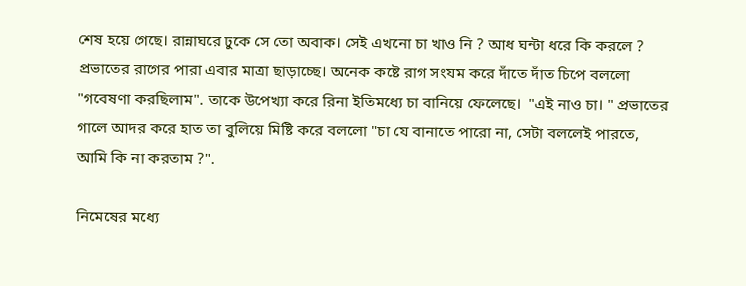শেষ হয়ে গেছে। রান্নাঘরে ঢুকে সে তো অবাক। সেই এখনো চা খাও নি ? আধ ঘন্টা ধরে কি করলে ? প্রভাতের রাগের পারা এবার মাত্রা ছাড়াচ্ছে। অনেক কষ্টে রাগ সংযম করে দাঁতে দাঁত চিপে বললো "গবেষণা করছিলাম". তাকে উপেখ্যা করে রিনা ইতিমধ্যে চা বানিয়ে ফেলেছে।  "এই নাও চা। " প্রভাতের গালে আদর করে হাত তা বুলিয়ে মিষ্টি করে বললো "চা যে বানাতে পারো না, সেটা বললেই পারতে, আমি কি না করতাম ?".

নিমেষের মধ্যে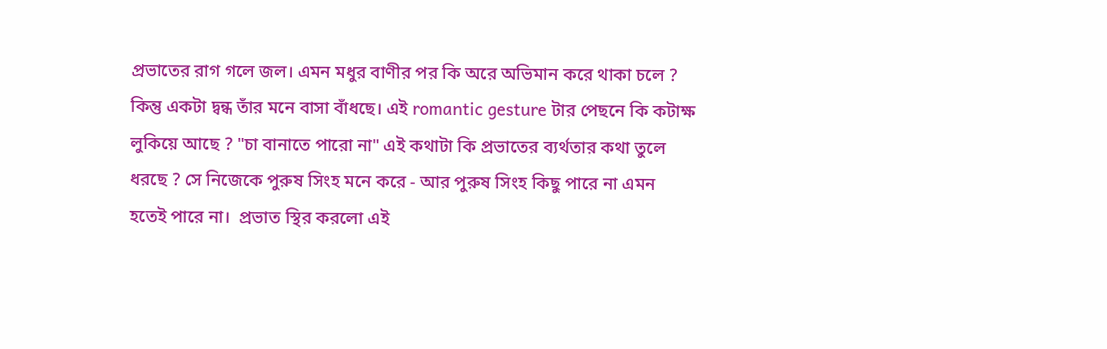প্রভাতের রাগ গলে জল। এমন মধুর বাণীর পর কি অরে অভিমান করে থাকা চলে ? কিন্তু একটা দ্বন্ধ তাঁর মনে বাসা বাঁধছে। এই romantic gesture টার পেছনে কি কটাক্ষ লুকিয়ে আছে ? "চা বানাতে পারো না" এই কথাটা কি প্রভাতের ব্যর্থতার কথা তুলে ধরছে ? সে নিজেকে পুরুষ সিংহ মনে করে - আর পুরুষ সিংহ কিছু পারে না এমন হতেই পারে না।  প্রভাত স্থির করলো এই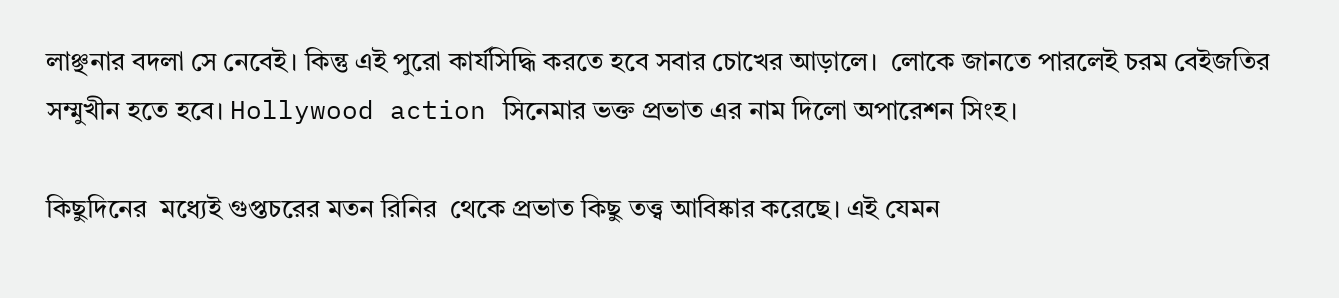লাঞ্ছনার বদলা সে নেবেই। কিন্তু এই পুরো কার্যসিদ্ধি করতে হবে সবার চোখের আড়ালে।  লোকে জানতে পারলেই চরম বেইজতির সম্মুখীন হতে হবে। Hollywood action সিনেমার ভক্ত প্রভাত এর নাম দিলো অপারেশন সিংহ।

কিছুদিনের  মধ্যেই গুপ্তচরের মতন রিনির  থেকে প্রভাত কিছু তত্ত্ব আবিষ্কার করেছে। এই যেমন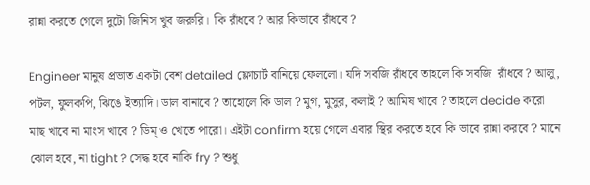রান্না করতে গেলে দুটো জিনিস খুব জরুরি।  কি রাঁধবে ? আর কিভাবে রাঁধবে ?

Engineer মানুষ প্রভাত একটা বেশ detailed ফ্লোচার্ট বানিয়ে ফেললো। যদি সবজি রাঁধবে তাহলে কি সবজি  রাঁধবে ? আলু, পটল, ফুলকপি, ঝিঙে ইত্যাদি। ডাল বানাবে ? তাহোলে কি ডাল ? মুগ, মুসুর, কলাই ? আমিষ খাবে ? তাহলে decide করো মাছ খাবে না মাংস খাবে ? ডিম্ ও খেতে পারো। এইটা confirm হয়ে গেলে এবার স্থির করতে হবে কি ভাবে রান্না করবে ? মানে ঝোল হবে, না tight ? সেদ্ধ হবে নাকি fry ? শুধু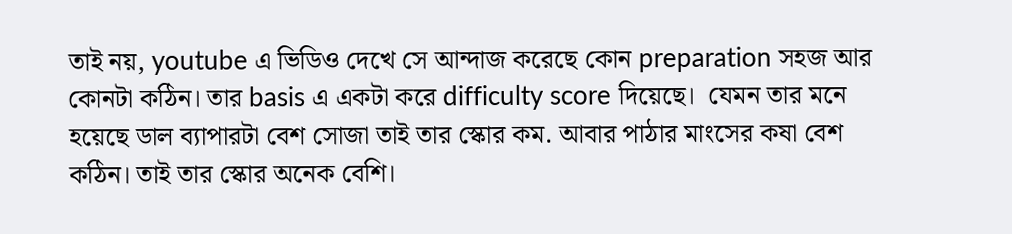তাই নয়, youtube এ ভিডিও দেখে সে আন্দাজ করেছে কোন preparation সহজ আর কোনটা কঠিন। তার basis এ একটা করে difficulty score দিয়েছে।  যেমন তার মনে হয়েছে ডাল ব্যাপারটা বেশ সোজা তাই তার স্কোর কম. আবার পাঠার মাংসের কষা বেশ কঠিন। তাই তার স্কোর অনেক বেশি।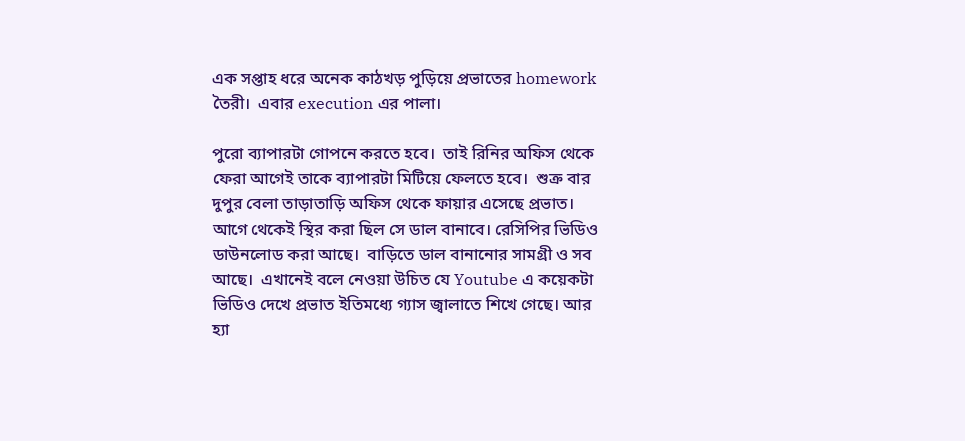এক সপ্তাহ ধরে অনেক কাঠখড় পুড়িয়ে প্রভাতের homework তৈরী।  এবার execution এর পালা।

পুরো ব্যাপারটা গোপনে করতে হবে।  তাই রিনির অফিস থেকে ফেরা আগেই তাকে ব্যাপারটা মিটিয়ে ফেলতে হবে।  শুক্র বার দুপুর বেলা তাড়াতাড়ি অফিস থেকে ফায়ার এসেছে প্রভাত।  আগে থেকেই স্থির করা ছিল সে ডাল বানাবে। রেসিপির ভিডিও ডাউনলোড করা আছে।  বাড়িতে ডাল বানানোর সামগ্রী ও সব আছে।  এখানেই বলে নেওয়া উচিত যে Youtube এ কয়েকটা ভিডিও দেখে প্রভাত ইতিমধ্যে গ্যাস জ্বালাতে শিখে গেছে। আর হ্যা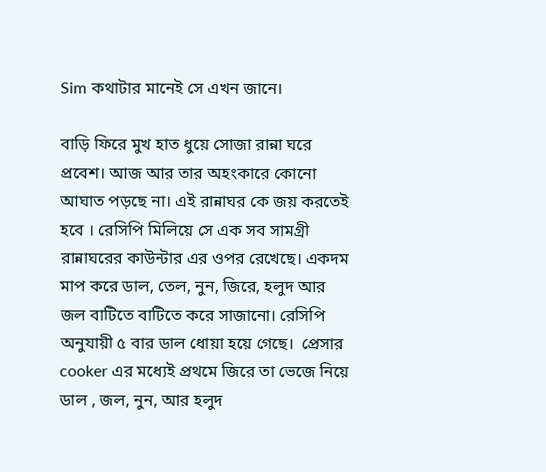Sim কথাটার মানেই সে এখন জানে।

বাড়ি ফিরে মুখ হাত ধুয়ে সোজা রান্না ঘরে প্রবেশ। আজ আর তার অহংকারে কোনো আঘাত পড়ছে না। এই রান্নাঘর কে জয় করতেই হবে । রেসিপি মিলিয়ে সে এক সব সামগ্রী রান্নাঘরের কাউন্টার এর ওপর রেখেছে। একদম মাপ করে ডাল, তেল, নুন, জিরে, হলুদ আর জল বাটিতে বাটিতে করে সাজানো। রেসিপি অনুযায়ী ৫ বার ডাল ধোয়া হয়ে গেছে।  প্রেসার cooker এর মধ্যেই প্রথমে জিরে তা ভেজে নিয়ে ডাল , জল, নুন, আর হলুদ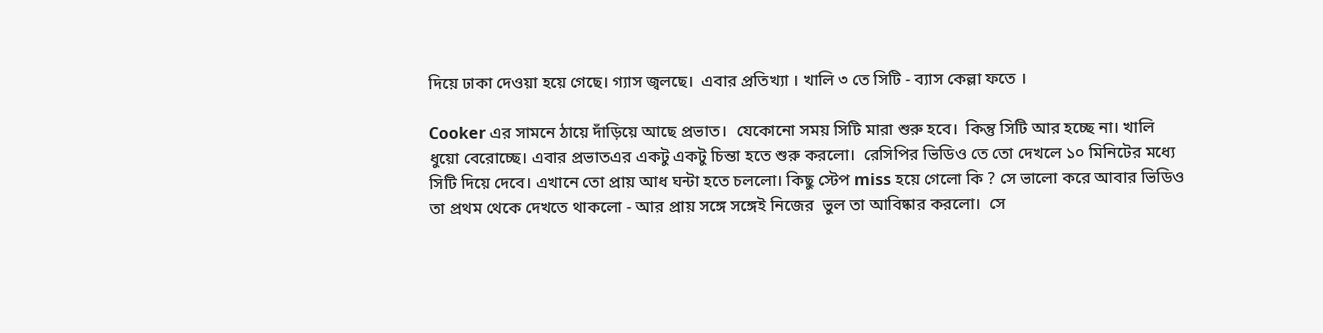দিয়ে ঢাকা দেওয়া হয়ে গেছে। গ্যাস জ্বলছে।  এবার প্রতিখ্যা । খালি ৩ তে সিটি - ব্যাস কেল্লা ফতে ।

Cooker এর সামনে ঠায়ে দাঁড়িয়ে আছে প্রভাত।  যেকোনো সময় সিটি মারা শুরু হবে।  কিন্তু সিটি আর হচ্ছে না। খালি ধুয়ো বেরোচ্ছে। এবার প্রভাতএর একটু একটু চিন্তা হতে শুরু করলো।  রেসিপির ভিডিও তে তো দেখলে ১০ মিনিটের মধ্যে সিটি দিয়ে দেবে। এখানে তো প্রায় আধ ঘন্টা হতে চললো। কিছু স্টেপ miss হয়ে গেলো কি ? সে ভালো করে আবার ভিডিও তা প্রথম থেকে দেখতে থাকলো - আর প্রায় সঙ্গে সঙ্গেই নিজের  ভুল তা আবিষ্কার করলো।  সে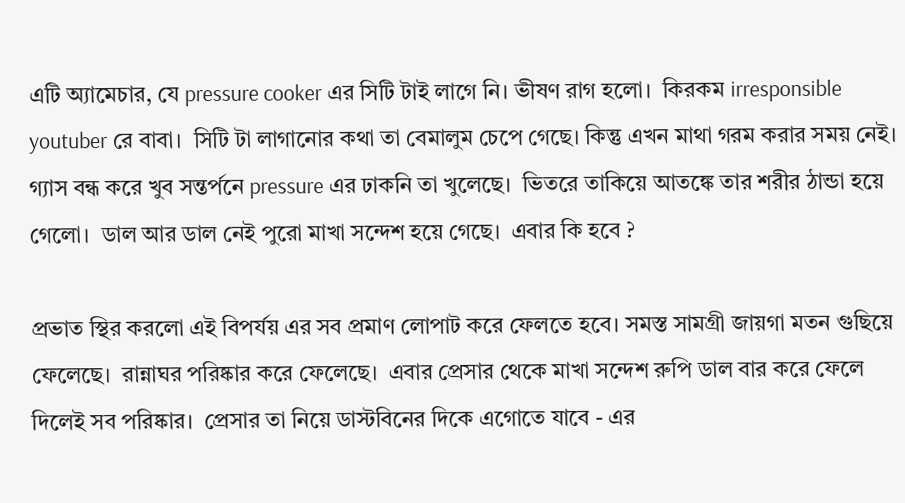এটি অ্যামেচার, যে pressure cooker এর সিটি টাই লাগে নি। ভীষণ রাগ হলো।  কিরকম irresponsible youtuber রে বাবা।  সিটি টা লাগানোর কথা তা বেমালুম চেপে গেছে। কিন্তু এখন মাথা গরম করার সময় নেই।  গ্যাস বন্ধ করে খুব সন্তর্পনে pressure এর ঢাকনি তা খুলেছে।  ভিতরে তাকিয়ে আতঙ্কে তার শরীর ঠান্ডা হয়ে গেলো।  ডাল আর ডাল নেই পুরো মাখা সন্দেশ হয়ে গেছে।  এবার কি হবে ?

প্রভাত স্থির করলো এই বিপর্যয় এর সব প্রমাণ লোপাট করে ফেলতে হবে। সমস্ত সামগ্রী জায়গা মতন গুছিয়ে ফেলেছে।  রান্নাঘর পরিষ্কার করে ফেলেছে।  এবার প্রেসার থেকে মাখা সন্দেশ রুপি ডাল বার করে ফেলে দিলেই সব পরিষ্কার।  প্রেসার তা নিয়ে ডাস্টবিনের দিকে এগোতে যাবে - এর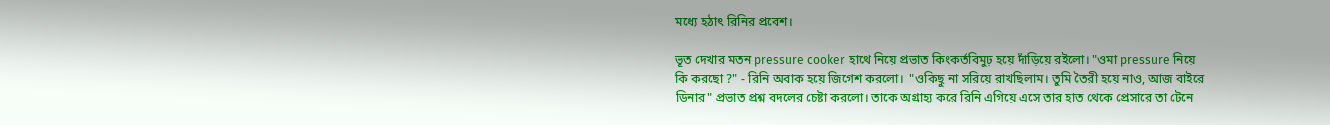মধ্যে হঠাৎ রিনির প্রবেশ।

ভূত দেখার মতন pressure cooker হাথে নিয়ে প্রভাত কিংকর্তবিমুঢ় হয়ে দাঁড়িয়ে রইলো। "ওমা pressure নিয়ে কি করছো ?" - রিনি অবাক হয়ে জিগেশ করলো।  "ওকিছু না সরিয়ে রাখছিলাম। তুমি তৈরী হয়ে নাও, আজ বাইরে ডিনার" প্রভাত প্রশ্ন বদলের চেষ্টা করলো। তাকে অগ্রাহ্য করে রিনি এগিয়ে এসে তার হাত থেকে প্রেসারে তা টেনে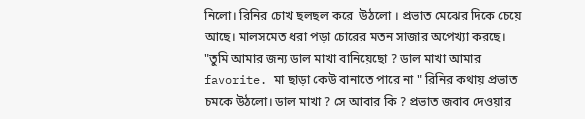নিলো। রিনির চোখ ছলছল করে  উঠলো । প্রভাত মেঝের দিকে চেয়ে আছে। মালসমেত ধরা পড়া চোরের মতন সাজার অপেখ্যা করছে। "তুমি আমার জন্য ডাল মাখা বানিয়েছো ? ডাল মাখা আমার favorite. মা ছাড়া কেউ বানাতে পারে না " রিনির কথায় প্রভাত চমকে উঠলো। ডাল মাখা ? সে আবার কি ? প্রভাত জবাব দেওয়ার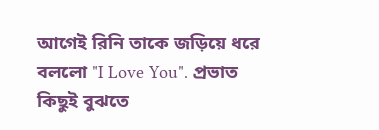আগেই রিনি তাকে জড়িয়ে ধরে বললো "I Love You". প্রভাত কিছুই বুঝতে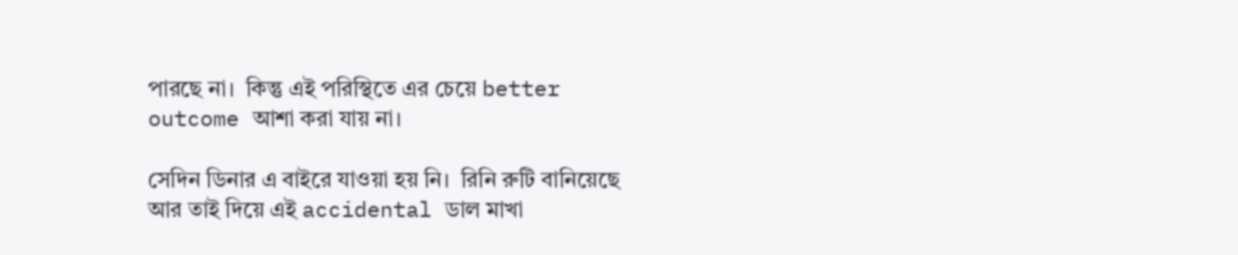পারছে না।  কিন্তু এই পরিস্থিতে এর চেয়ে better outcome আশা করা যায় না।

সেদিন ডিনার এ বাইরে যাওয়া হয় নি।  রিনি রুটি বানিয়েছে আর তাই দিয়ে এই accidental ডাল মাখা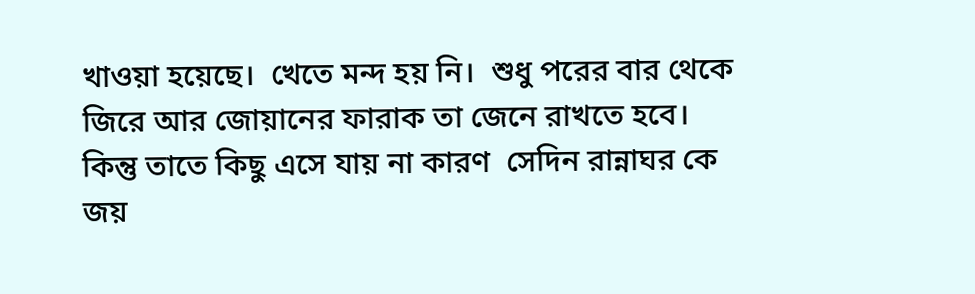খাওয়া হয়েছে।  খেতে মন্দ হয় নি।  শুধু পরের বার থেকে জিরে আর জোয়ানের ফারাক তা জেনে রাখতে হবে।  কিন্তু তাতে কিছু এসে যায় না কারণ  সেদিন রান্নাঘর কে জয়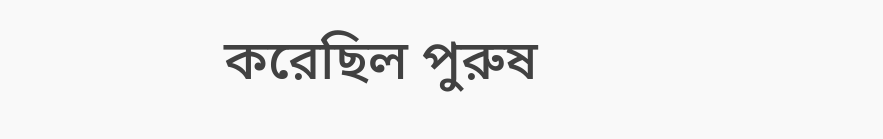করেছিল পুরুষ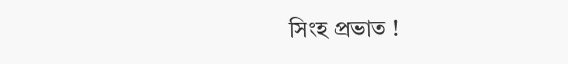সিংহ প্রভাত !